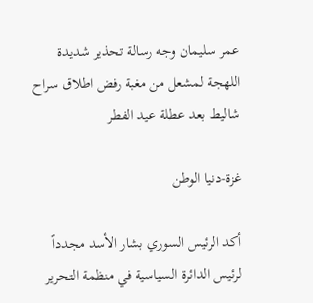عمر سليمان وجه رسالة تحذير شديدة اللهجة لمشعل من مغبة رفض اطلاق سراح شاليط بعد عطلة عيد الفطر

غزة-دنيا الوطن

أكد الرئيس السوري بشار الأسد مجدداً لرئيس الدائرة السياسية في منظمة التحرير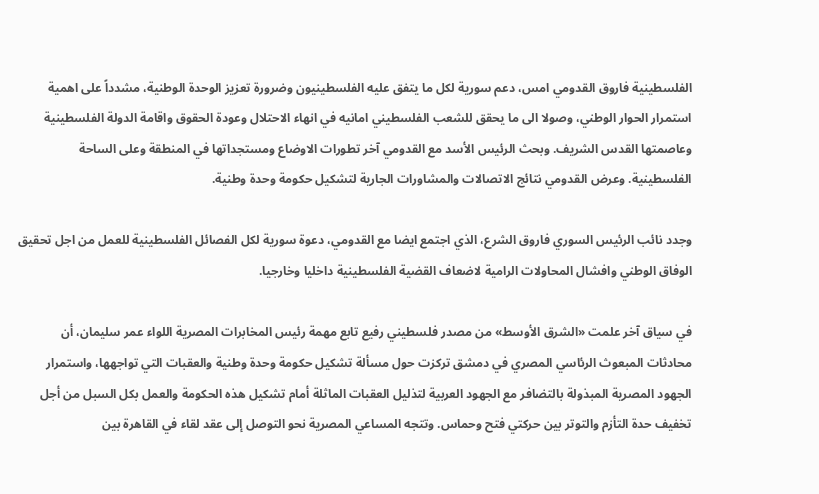الفلسطينية فاروق القدومي امس، دعم سورية لكل ما يتفق عليه الفلسطينيون وضرورة تعزيز الوحدة الوطنية، مشدداً على اهمية استمرار الحوار الوطني، وصولا الى ما يحقق للشعب الفلسطيني امانيه في انهاء الاحتلال وعودة الحقوق واقامة الدولة الفلسطينية وعاصمتها القدس الشريف. وبحث الرئيس الأسد مع القدومي آخر تطورات الاوضاع ومستجداتها في المنطقة وعلى الساحة الفلسطينية. وعرض القدومي نتائج الاتصالات والمشاورات الجارية لتشكيل حكومة وحدة وطنية.

وجدد نائب الرئيس السوري فاروق الشرع، الذي اجتمع ايضا مع القدومي، دعوة سورية لكل الفصائل الفلسطينية للعمل من اجل تحقيق الوفاق الوطني وافشال المحاولات الرامية لاضعاف القضية الفلسطينية داخليا وخارجيا.

في سياق آخر علمت «الشرق الأوسط» من مصدر فلسطيني رفيع تابع مهمة رئيس المخابرات المصرية اللواء عمر سليمان، أن محادثات المبعوث الرئاسي المصري في دمشق تركزت حول مسألة تشكيل حكومة وحدة وطنية والعقبات التي تواجهها، واستمرار الجهود المصرية المبذولة بالتضافر مع الجهود العربية لتذليل العقبات الماثلة أمام تشكيل هذه الحكومة والعمل بكل السبل من أجل تخفيف حدة التأزم والتوتر بين حركتي فتح وحماس. وتتجه المساعي المصرية نحو التوصل إلى عقد لقاء في القاهرة بين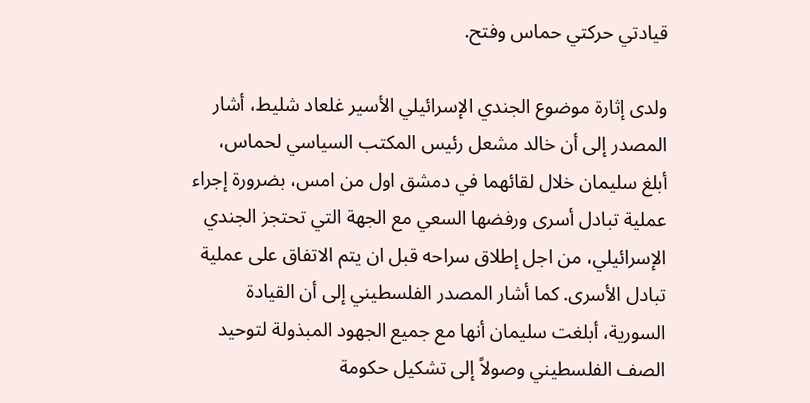قيادتي حركتي حماس وفتح.

ولدى إثارة موضوع الجندي الإسرائيلي الأسير غلعاد شليط، أشار المصدر إلى أن خالد مشعل رئيس المكتب السياسي لحماس، أبلغ سليمان خلال لقائهما في دمشق اول من امس، بضرورة إجراء عملية تبادل أسرى ورفضها السعي مع الجهة التي تحتجز الجندي الإسرائيلي، من اجل إطلاق سراحه قبل ان يتم الاتفاق على عملية تبادل الأسرى. كما أشار المصدر الفلسطيني إلى أن القيادة السورية، أبلغت سليمان أنها مع جميع الجهود المبذولة لتوحيد الصف الفلسطيني وصولاً إلى تشكيل حكومة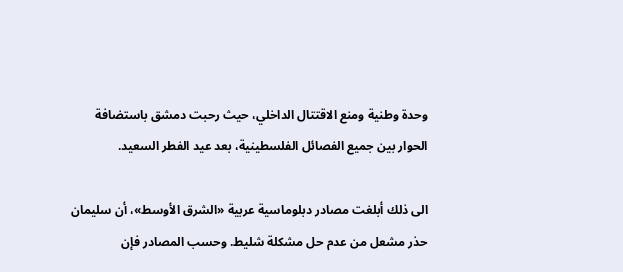وحدة وطنية ومنع الاقتتال الداخلي، حيث رحبت دمشق باستضافة الحوار بين جميع الفصائل الفلسطينية، بعد عيد الفطر السعيد.

الى ذلك أبلغت مصادر دبلوماسية عربية «الشرق الأوسط»، أن سليمان حذر مشعل من عدم حل مشكلة شليط. وحسب المصادر فإن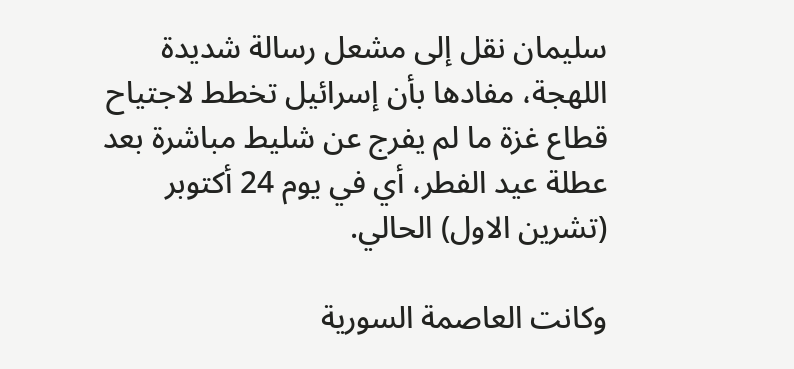سليمان نقل إلى مشعل رسالة شديدة اللهجة، مفادها بأن إسرائيل تخطط لاجتياح قطاع غزة ما لم يفرج عن شليط مباشرة بعد عطلة عيد الفطر، أي في يوم 24 أكتوبر (تشرين الاول) الحالي.

وكانت العاصمة السورية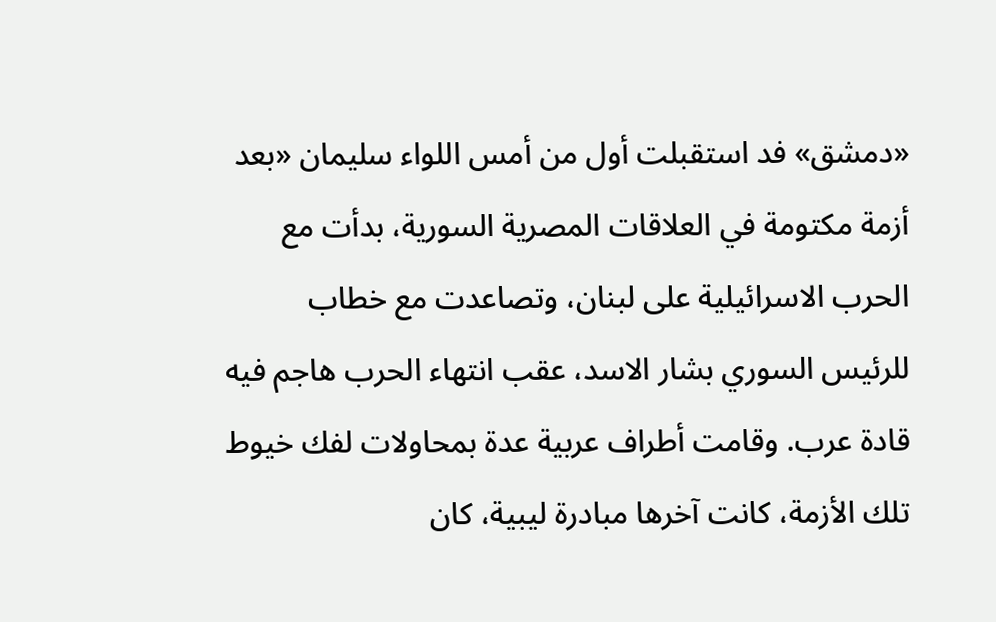«دمشق» فد استقبلت أول من أمس اللواء سليمان «بعد أزمة مكتومة في العلاقات المصرية السورية، بدأت مع الحرب الاسرائيلية على لبنان، وتصاعدت مع خطاب للرئيس السوري بشار الاسد، عقب انتهاء الحرب هاجم فيه قادة عرب. وقامت أطراف عربية عدة بمحاولات لفك خيوط تلك الأزمة، كانت آخرها مبادرة ليبية، كان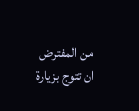من المفترض ان تتوج بزيارة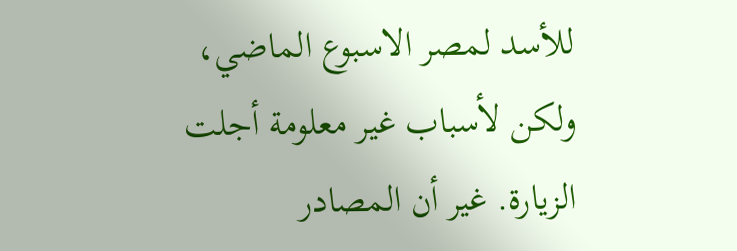للأسد لمصر الاسبوع الماضي، ولكن لأسباب غير معلومة أجلت الزيارة. غير أن المصادر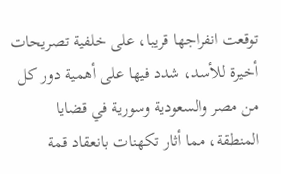توقعت انفراجها قريبا، على خلفية تصريحات أخيرة للأسد، شدد فيها على أهمية دور كل من مصر والسعودية وسورية في قضايا المنطقة، مما أثار تكهنات بانعقاد قمة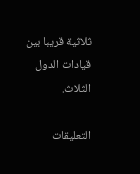ثلاثية قريبا بين قيادات الدول الثلاث.

التعليقات